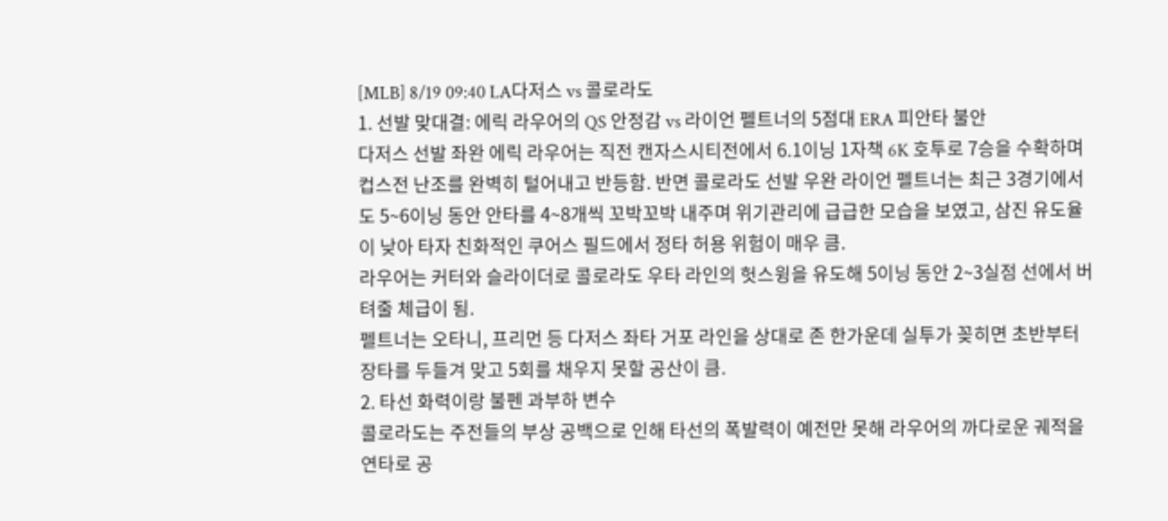[MLB] 8/19 09:40 LA다저스 vs 콜로라도
1. 선발 맞대결: 에릭 라우어의 QS 안정감 vs 라이언 펠트너의 5점대 ERA 피안타 불안
다저스 선발 좌완 에릭 라우어는 직전 캔자스시티전에서 6.1이닝 1자책 6K 호투로 7승을 수확하며 컵스전 난조를 완벽히 털어내고 반등함. 반면 콜로라도 선발 우완 라이언 펠트너는 최근 3경기에서도 5~6이닝 동안 안타를 4~8개씩 꼬박꼬박 내주며 위기관리에 급급한 모습을 보였고, 삼진 유도율이 낮아 타자 친화적인 쿠어스 필드에서 정타 허용 위험이 매우 큼.
라우어는 커터와 슬라이더로 콜로라도 우타 라인의 헛스윙을 유도해 5이닝 동안 2~3실점 선에서 버텨줄 체급이 됨.
펠트너는 오타니, 프리먼 등 다저스 좌타 거포 라인을 상대로 존 한가운데 실투가 꽂히면 초반부터 장타를 두들겨 맞고 5회를 채우지 못할 공산이 큼.
2. 타선 화력이랑 불펜 과부하 변수
콜로라도는 주전들의 부상 공백으로 인해 타선의 폭발력이 예전만 못해 라우어의 까다로운 궤적을 연타로 공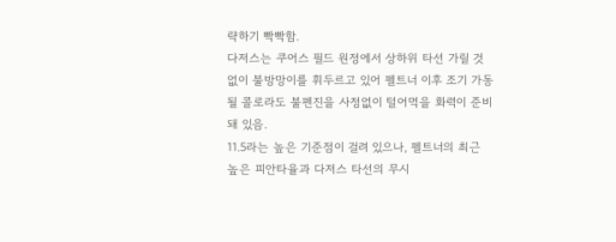략하기 빡빡함.
다저스는 쿠어스 필드 원정에서 상하위 타선 가릴 것 없이 불방망이를 휘두르고 있어 펠트너 이후 조기 가동될 콜로라도 불펜진을 사정없이 털어먹을 화력이 준비돼 있음.
11.5라는 높은 기준점이 걸려 있으나, 펠트너의 최근 높은 피안타율과 다저스 타선의 무시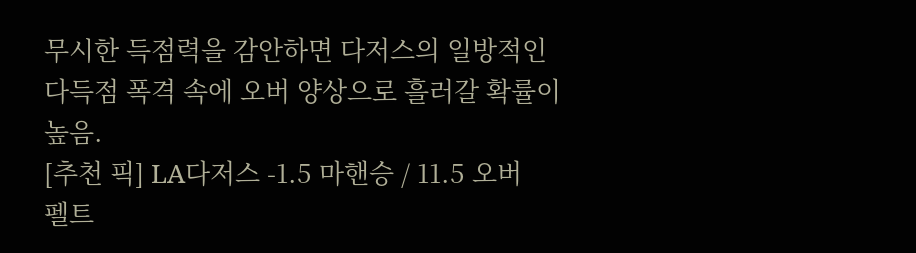무시한 득점력을 감안하면 다저스의 일방적인 다득점 폭격 속에 오버 양상으로 흘러갈 확률이 높음.
[추천 픽] LA다저스 -1.5 마핸승 / 11.5 오버
펠트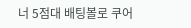너 5점대 배팅볼로 쿠어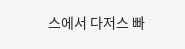스에서 다저스 빠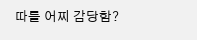따를 어찌 감당함?